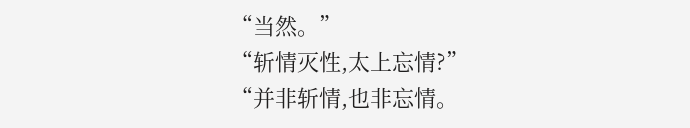“当然。”
“斩情灭性,太上忘情?”
“并非斩情,也非忘情。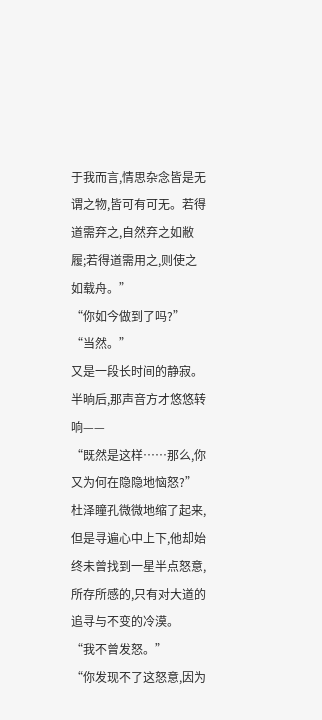于我而言,情思杂念皆是无谓之物,皆可有可无。若得道需弃之,自然弃之如敝履;若得道需用之,则使之如载舟。”
“你如今做到了吗?”
“当然。”
又是一段长时间的静寂。
半晌后,那声音方才悠悠转响——
“既然是这样……那么,你又为何在隐隐地恼怒?”
杜泽瞳孔微微地缩了起来,但是寻遍心中上下,他却始终未曾找到一星半点怒意,所存所感的,只有对大道的追寻与不变的冷漠。
“我不曾发怒。”
“你发现不了这怒意,因为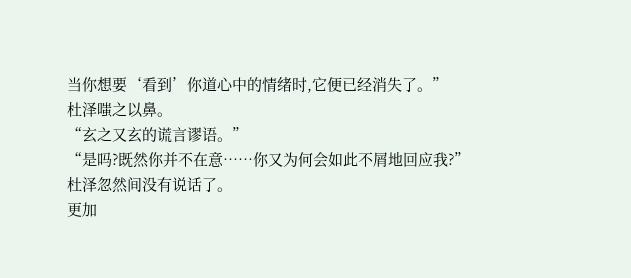当你想要‘看到’你道心中的情绪时,它便已经消失了。”
杜泽嗤之以鼻。
“玄之又玄的谎言谬语。”
“是吗?既然你并不在意……你又为何会如此不屑地回应我?”
杜泽忽然间没有说话了。
更加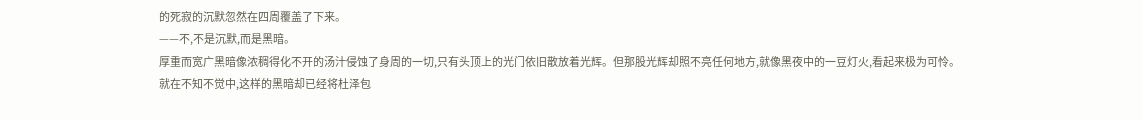的死寂的沉默忽然在四周覆盖了下来。
——不,不是沉默,而是黑暗。
厚重而宽广黑暗像浓稠得化不开的汤汁侵蚀了身周的一切,只有头顶上的光门依旧散放着光辉。但那股光辉却照不亮任何地方,就像黑夜中的一豆灯火,看起来极为可怜。
就在不知不觉中,这样的黑暗却已经将杜泽包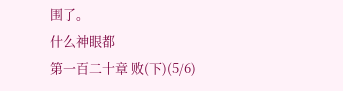围了。
什么神眼都
第一百二十章 败(下)(5/6)